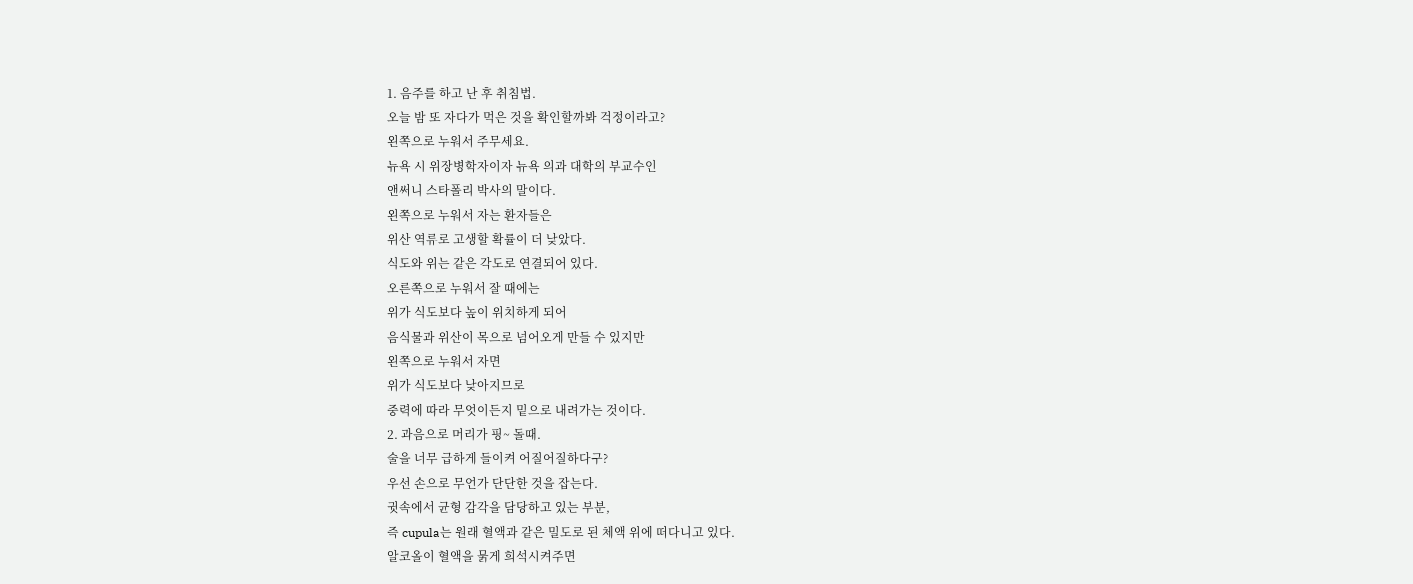1. 음주를 하고 난 후 취침법.
오늘 밤 또 자다가 먹은 것을 확인할까봐 걱정이라고?
왼쪽으로 누워서 주무세요.
뉴욕 시 위장병학자이자 뉴욕 의과 대학의 부교수인
앤써니 스타폴리 박사의 말이다.
왼쪽으로 누워서 자는 환자들은
위산 역류로 고생할 확률이 더 낮았다.
식도와 위는 같은 각도로 연결되어 있다.
오른쪽으로 누워서 잘 때에는
위가 식도보다 높이 위치하게 되어
음식물과 위산이 목으로 넘어오게 만들 수 있지만
왼쪽으로 누워서 자면
위가 식도보다 낮아지므로
중력에 따라 무엇이든지 밑으로 내려가는 것이다.
2. 과음으로 머리가 핑~ 돌때.
술을 너무 급하게 들이켜 어질어질하다구?
우선 손으로 무언가 단단한 것을 잡는다.
귓속에서 균형 감각을 담당하고 있는 부분,
즉 cupula는 원래 혈액과 같은 밀도로 된 체액 위에 떠다니고 있다.
알코올이 혈액을 묽게 희석시켜주면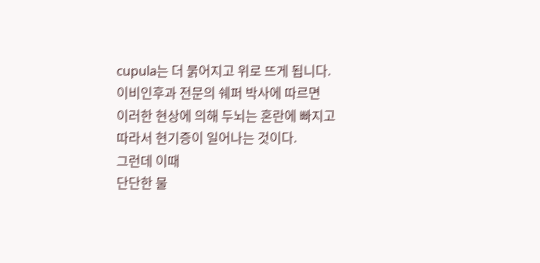cupula는 더 묽어지고 위로 뜨게 됩니다.
이비인후과 전문의 쉐퍼 박사에 따르면
이러한 현상에 의해 두뇌는 혼란에 빠지고
따라서 현기증이 일어나는 것이다.
그런데 이때
단단한 물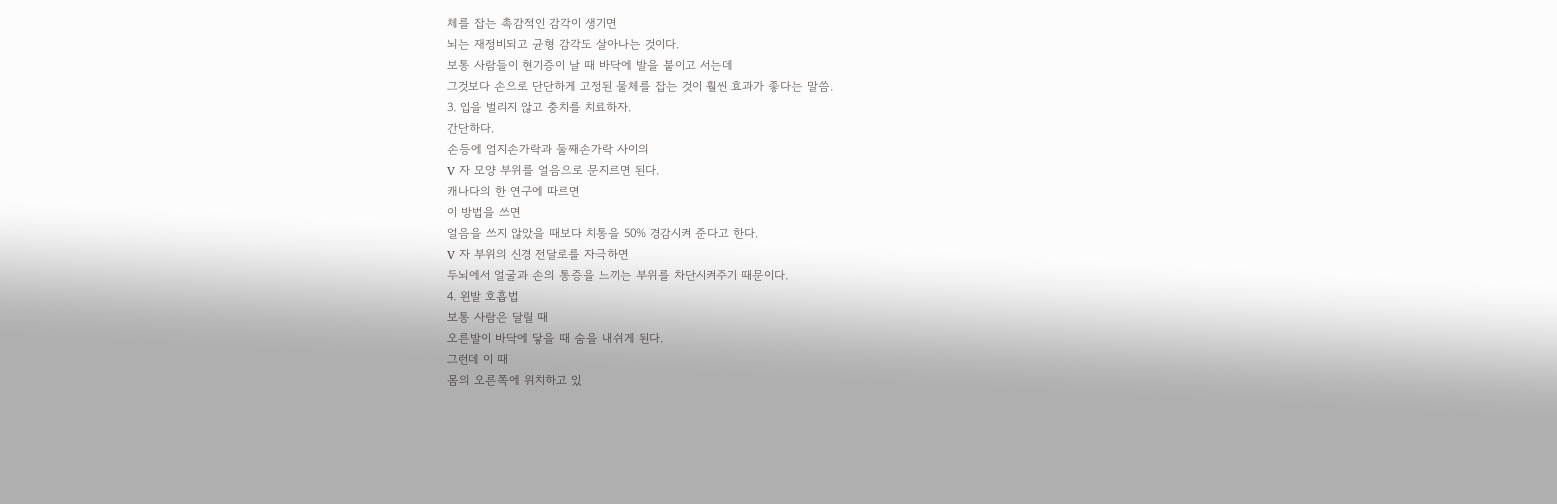체를 잡는 촉감적인 감각이 생기면
뇌는 재정비되고 균형 감각도 살아나는 것이다.
보통 사람들이 현기증이 날 때 바닥에 발을 붙이고 서는데
그것보다 손으로 단단하게 고정된 물체를 잡는 것이 훨씬 효과가 좋다는 말씀.
3. 입을 벌리지 않고 충치를 치료하자.
간단하다.
손등에 엄지손가락과 둘째손가락 사이의
V 자 모양 부위를 얼음으로 문지르면 된다.
캐나다의 한 연구에 따르면
이 방법을 쓰면
얼음을 쓰지 않았을 때보다 치통을 50% 경감시켜 준다고 한다.
V 자 부위의 신경 전달로를 자극하면
두뇌에서 얼굴과 손의 통증을 느끼는 부위를 차단시켜주기 때문이다.
4. 왼발 호흡법
보통 사람은 달릴 때
오른발이 바닥에 닿을 때 숨을 내쉬게 된다.
그런데 이 때
몸의 오른쪽에 위치하고 있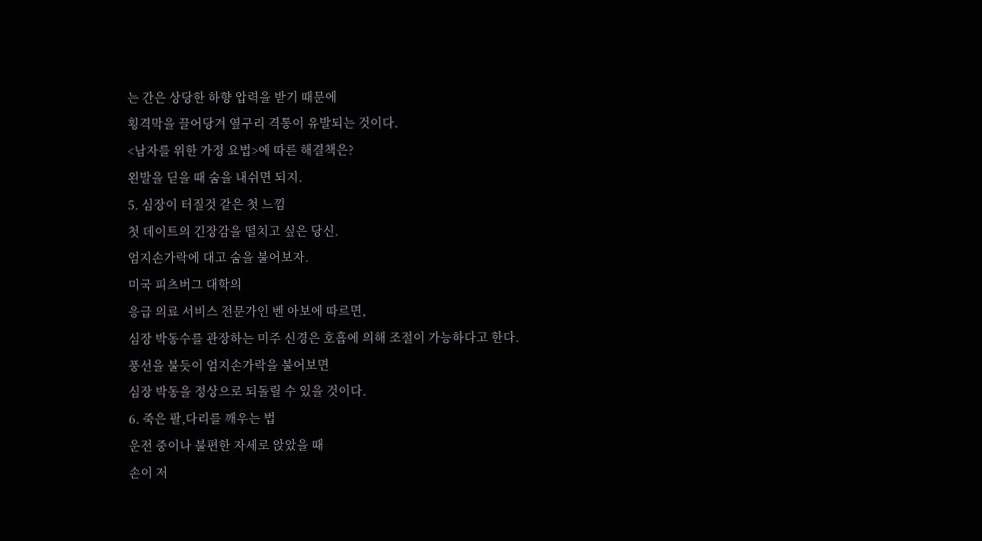는 간은 상당한 하향 압력을 받기 때문에
횡격막을 끌어당겨 옆구리 격통이 유발되는 것이다.
<남자를 위한 가정 요법>에 따른 해결책은?
왼발을 딛을 때 숨을 내쉬면 되지.
5. 심장이 터질것 같은 첫 느낌
첫 데이트의 긴장감을 떨치고 싶은 당신.
엄지손가락에 대고 숨을 불어보자.
미국 피츠버그 대학의
응급 의료 서비스 전문가인 벤 아보에 따르면,
심장 박동수를 관장하는 미주 신경은 호흡에 의해 조절이 가능하다고 한다.
풍선을 불듯이 엄지손가락을 불어보면
심장 박동을 정상으로 되돌릴 수 있을 것이다.
6. 죽은 팔,다리를 깨우는 법
운전 중이나 불편한 자세로 앉았을 때
손이 저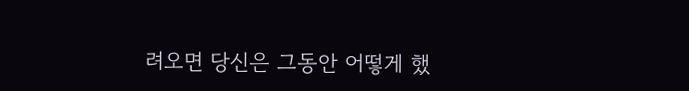려오면 당신은 그동안 어떻게 했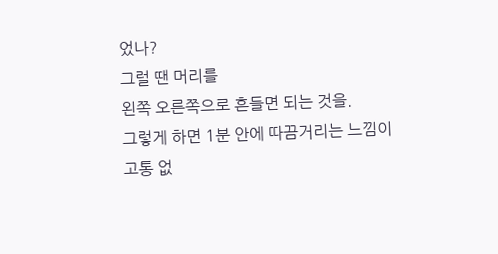었나?
그럴 땐 머리를
왼쪽 오른쪽으로 흔들면 되는 것을.
그렇게 하면 1분 안에 따끔거리는 느낌이
고통 없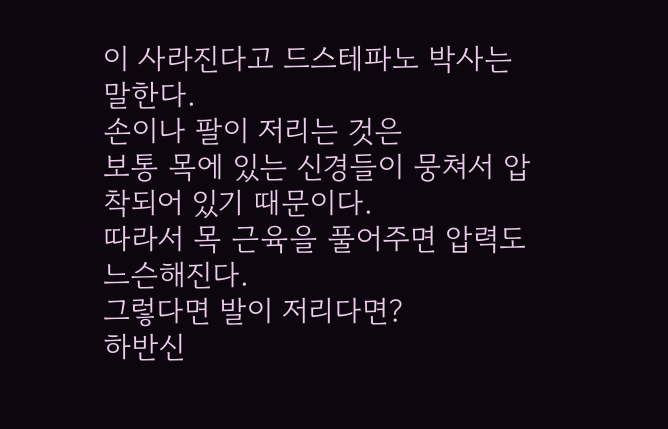이 사라진다고 드스테파노 박사는 말한다.
손이나 팔이 저리는 것은
보통 목에 있는 신경들이 뭉쳐서 압착되어 있기 때문이다.
따라서 목 근육을 풀어주면 압력도 느슨해진다.
그렇다면 발이 저리다면?
하반신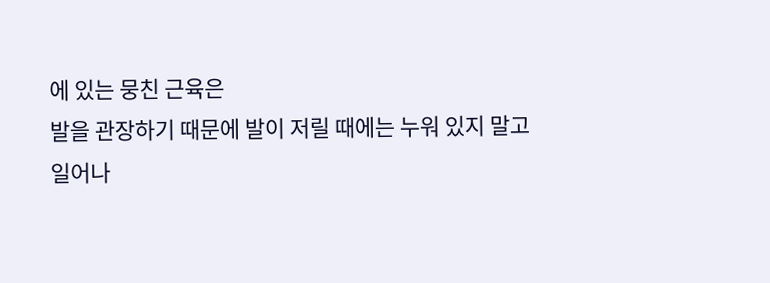에 있는 뭉친 근육은
발을 관장하기 때문에 발이 저릴 때에는 누워 있지 말고
일어나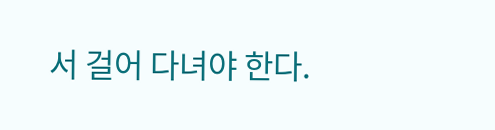서 걸어 다녀야 한다.